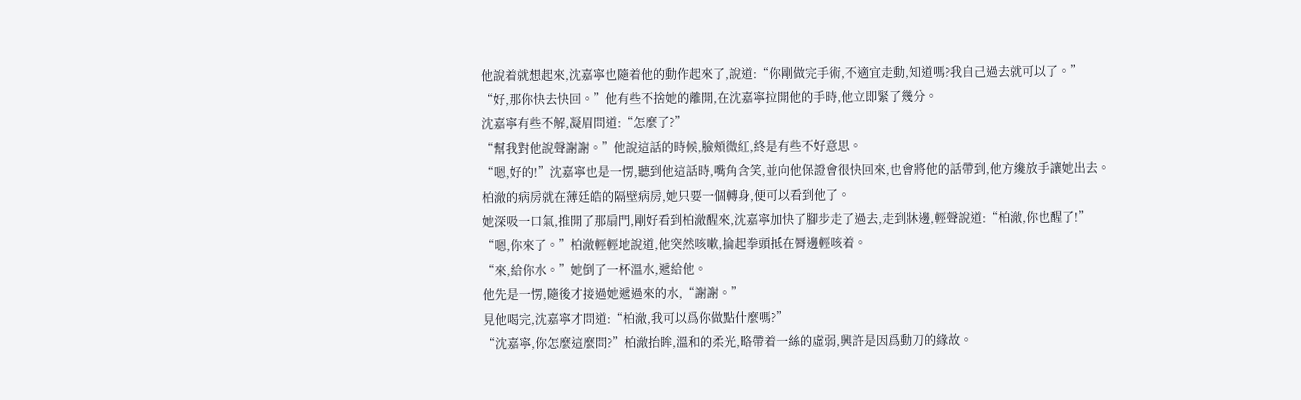他說着就想起來,沈嘉寧也隨着他的動作起來了,說道:“你剛做完手術,不適宜走動,知道嗎?我自己過去就可以了。”
“好,那你快去快回。”他有些不捨她的離開,在沈嘉寧拉開他的手時,他立即緊了幾分。
沈嘉寧有些不解,凝眉問道:“怎麼了?”
“幫我對他說聲謝謝。”他說這話的時候,臉頰微紅,終是有些不好意思。
“嗯,好的!”沈嘉寧也是一愣,聽到他這話時,嘴角含笑,並向他保證會很快回來,也會將他的話帶到,他方纔放手讓她出去。
柏澈的病房就在薄廷皓的隔壁病房,她只要一個轉身,便可以看到他了。
她深吸一口氣,推開了那扇門,剛好看到柏澈醒來,沈嘉寧加快了腳步走了過去,走到牀邊,輕聲說道:“柏澈,你也醒了!”
“嗯,你來了。”柏澈輕輕地說道,他突然咳嗽,掄起拳頭抵在脣邊輕咳着。
“來,給你水。”她倒了一杯溫水,遞給他。
他先是一愣,隨後才接過她遞過來的水,“謝謝。”
見他喝完,沈嘉寧才問道:“柏澈,我可以爲你做點什麼嗎?”
“沈嘉寧,你怎麼這麼問?”柏澈抬眸,溫和的柔光,略帶着一絲的虛弱,興許是因爲動刀的緣故。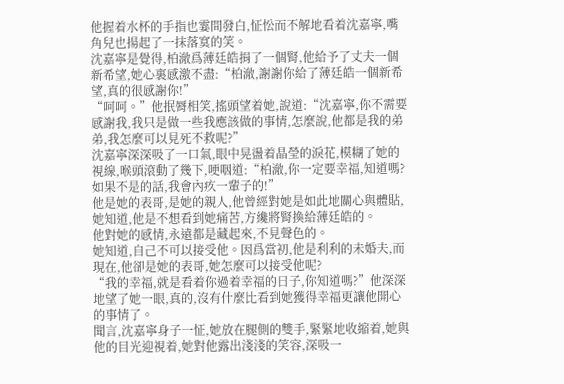他握着水杯的手指也霎間發白,怔忪而不解地看着沈嘉寧,嘴角兒也揚起了一抹落寞的笑。
沈嘉寧是覺得,柏澈爲薄廷皓捐了一個腎,他給予了丈夫一個新希望,她心裏感激不盡:“柏澈,謝謝你給了薄廷皓一個新希望,真的很感謝你!”
“呵呵。”他抿脣相笑,搖頭望着她,說道:“沈嘉寧,你不需要感謝我,我只是做一些我應該做的事情,怎麼說,他都是我的弟弟,我怎麼可以見死不救呢?”
沈嘉寧深深吸了一口氣,眼中晃盪着晶瑩的淚花,模糊了她的視線,喉頭滾動了幾下,哽咽道:“柏澈,你一定要幸福,知道嗎?如果不是的話,我會內疚一輩子的!”
他是她的表哥,是她的親人,他曾經對她是如此地關心與體貼,她知道,他是不想看到她痛苦,方纔將腎換給薄廷皓的。
他對她的感情,永遠都是藏起來,不見聲色的。
她知道,自己不可以接受他。因爲當初,他是利利的未婚夫,而現在,他卻是她的表哥,她怎麼可以接受他呢?
“我的幸福,就是看着你過着幸福的日子,你知道嗎?”他深深地望了她一眼,真的,沒有什麼比看到她獲得幸福更讓他開心的事情了。
聞言,沈嘉寧身子一怔,她放在腿側的雙手,緊緊地收縮着,她與他的目光迎視着,她對他露出淺淺的笑容,深吸一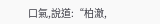口氣,說道:“柏澈,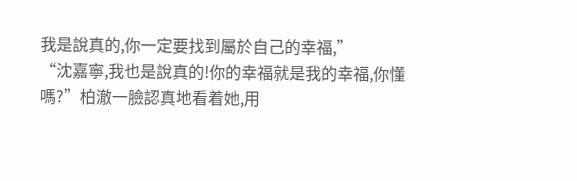我是說真的,你一定要找到屬於自己的幸福,”
“沈嘉寧,我也是說真的!你的幸福就是我的幸福,你懂嗎?”柏澈一臉認真地看着她,用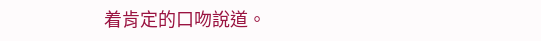着肯定的口吻說道。